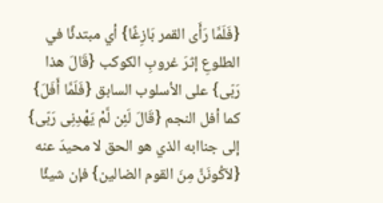{فَلَمَّا رَأَى القمر بَازِغًا} أي مبتدئًا في الطلوعِ إثرَ غروبِ الكوكب {قَالَ هذا رَبّى} على الأسلوب السابق {فَلَمَّا أَفَلَ} كما أفل النجم {قَالَ لَئِن لَّمْ يَهْدِنِى رَبّى} إلى جناابه الذي هو الحق لا محيدَ عنه {لاَكُونَنَّ مِنَ القوم الضالين} فإن شيئًا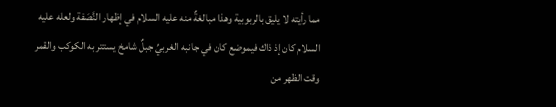مما رأيته لا يليق بالربوبية وهذا مبالغةٌ منه عليه السلام في إظهار النَّصَفة ولعله عليه السلام كان إذ ذاك فيموضع كان في جانبه الغربيِّ جبلٌ شامخ يستتر به الكوكب والقمر وقت الظهر من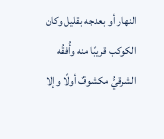النهار أو بعدجه بقليل وكان الكوكب قريبًا منه وأُفقُه الشرقيُّ مكشوفٌ أولًا وإلا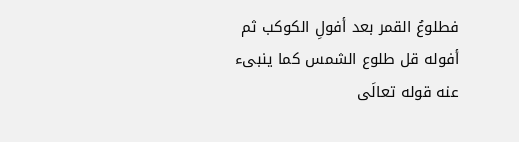فطلوعُ القمر بعد أفولِ الكوكب ثم أفوله قل طلوع الشمس كما ينبىء عنه قوله تعالَى